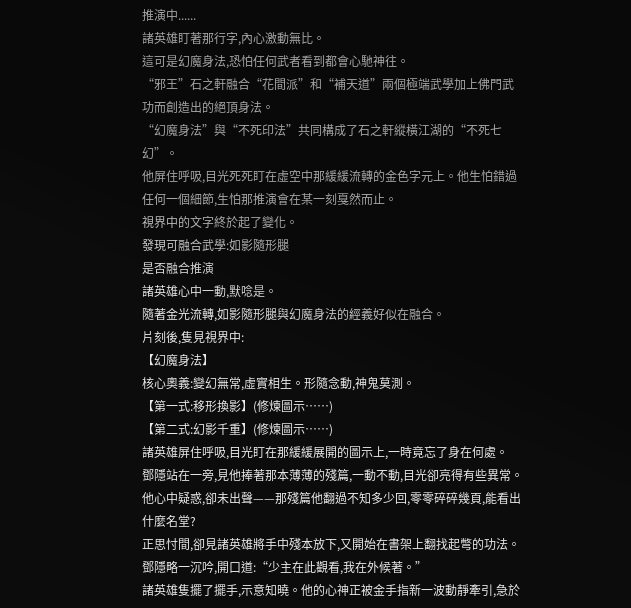推演中......
諸英雄盯著那行字,內心激動無比。
這可是幻魔身法,恐怕任何武者看到都會心馳神往。
“邪王”石之軒融合“花間派”和“補天道”兩個極端武學加上佛門武功而創造出的絕頂身法。
“幻魔身法”與“不死印法”共同構成了石之軒縱橫江湖的“不死七幻”。
他屏住呼吸,目光死死盯在虛空中那緩緩流轉的金色字元上。他生怕錯過任何一個細節,生怕那推演會在某一刻戛然而止。
視界中的文字終於起了變化。
發現可融合武學:如影隨形腿
是否融合推演
諸英雄心中一動,默唸是。
隨著金光流轉,如影隨形腿與幻魔身法的經義好似在融合。
片刻後,隻見視界中:
【幻魔身法】
核心奧義:變幻無常,虛實相生。形隨念動,神鬼莫測。
【第一式:移形換影】(修煉圖示……)
【第二式:幻影千重】(修煉圖示……)
諸英雄屏住呼吸,目光盯在那緩緩展開的圖示上,一時竟忘了身在何處。
鄧隱站在一旁,見他捧著那本薄薄的殘篇,一動不動,目光卻亮得有些異常。他心中疑惑,卻未出聲——那殘篇他翻過不知多少回,零零碎碎幾頁,能看出什麼名堂?
正思忖間,卻見諸英雄將手中殘本放下,又開始在書架上翻找起彆的功法。
鄧隱略一沉吟,開口道:“少主在此觀看,我在外候著。”
諸英雄隻擺了擺手,示意知曉。他的心神正被金手指新一波動靜牽引,急於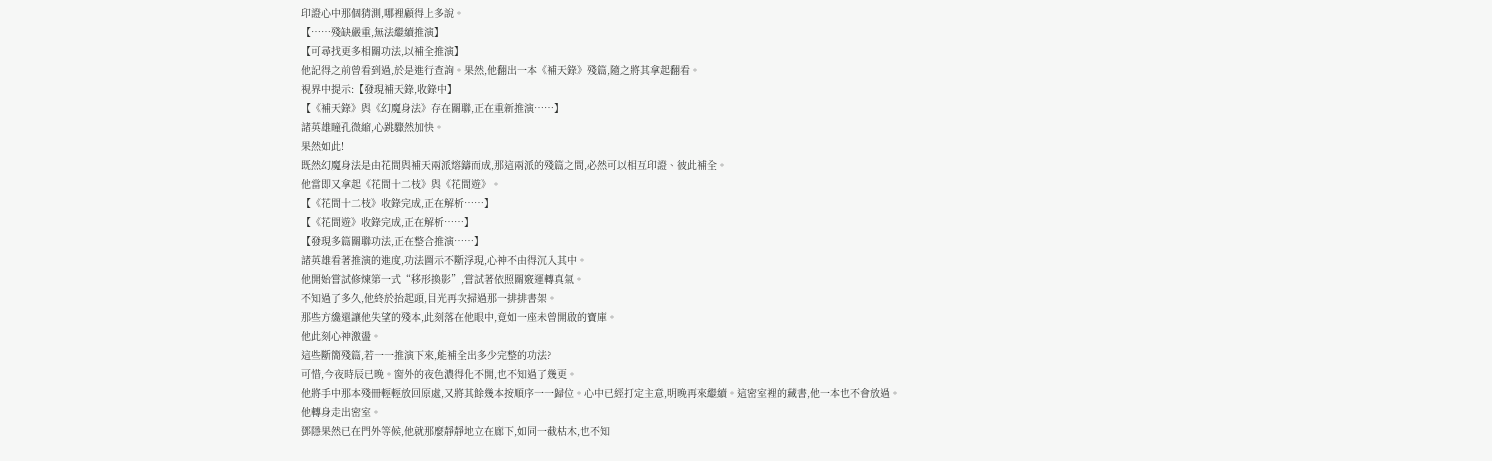印證心中那個猜測,哪裡顧得上多說。
【……殘缺嚴重,無法繼續推演】
【可尋找更多相關功法,以補全推演】
他記得之前曾看到過,於是進行查詢。果然,他翻出一本《補天錄》殘篇,隨之將其拿起翻看。
視界中提示:【發現補天錄,收錄中】
【《補天錄》與《幻魔身法》存在關聯,正在重新推演……】
諸英雄瞳孔微縮,心跳驟然加快。
果然如此!
既然幻魔身法是由花間與補天兩派熔鑄而成,那這兩派的殘篇之間,必然可以相互印證、彼此補全。
他當即又拿起《花間十二枝》與《花間遊》。
【《花間十二枝》收錄完成,正在解析……】
【《花間遊》收錄完成,正在解析……】
【發現多篇關聯功法,正在整合推演……】
諸英雄看著推演的進度,功法圖示不斷浮現,心神不由得沉入其中。
他開始嘗試修煉第一式“移形換影”,嘗試著依照關竅運轉真氣。
不知過了多久,他終於抬起頭,目光再次掃過那一排排書架。
那些方纔還讓他失望的殘本,此刻落在他眼中,竟如一座未曾開啟的寶庫。
他此刻心神激盪。
這些斷簡殘篇,若一一推演下來,能補全出多少完整的功法?
可惜,今夜時辰已晚。窗外的夜色濃得化不開,也不知過了幾更。
他將手中那本殘冊輕輕放回原處,又將其餘幾本按順序一一歸位。心中已經打定主意,明晚再來繼續。這密室裡的藏書,他一本也不會放過。
他轉身走出密室。
鄧隱果然已在門外等候,他就那麼靜靜地立在廊下,如同一截枯木,也不知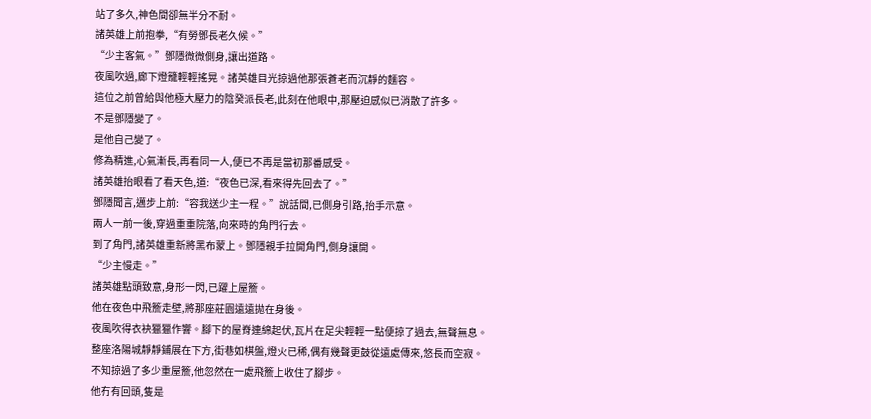站了多久,神色間卻無半分不耐。
諸英雄上前抱拳,“有勞鄧長老久候。”
“少主客氣。”鄧隱微微側身,讓出道路。
夜風吹過,廊下燈籠輕輕搖晃。諸英雄目光掠過他那張蒼老而沉靜的麵容。
這位之前曾給與他極大壓力的陰癸派長老,此刻在他眼中,那壓迫感似已消散了許多。
不是鄧隱變了。
是他自己變了。
修為精進,心氣漸長,再看同一人,便已不再是當初那番感受。
諸英雄抬眼看了看天色,道:“夜色已深,看來得先回去了。”
鄧隱聞言,邁步上前:“容我送少主一程。”說話間,已側身引路,抬手示意。
兩人一前一後,穿過重重院落,向來時的角門行去。
到了角門,諸英雄重新將黑布蒙上。鄧隱親手拉開角門,側身讓開。
“少主慢走。”
諸英雄點頭致意,身形一閃,已躍上屋簷。
他在夜色中飛簷走壁,將那座莊園遠遠拋在身後。
夜風吹得衣袂獵獵作響。腳下的屋脊連綿起伏,瓦片在足尖輕輕一點便掠了過去,無聲無息。
整座洛陽城靜靜鋪展在下方,街巷如棋盤,燈火已稀,偶有幾聲更鼓從遠處傳來,悠長而空寂。
不知掠過了多少重屋簷,他忽然在一處飛簷上收住了腳步。
他冇有回頭,隻是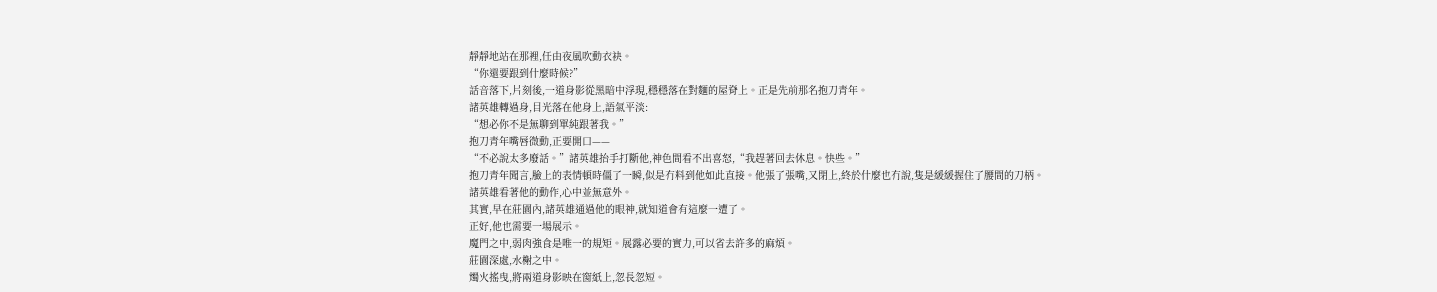靜靜地站在那裡,任由夜風吹動衣袂。
“你還要跟到什麼時候?”
話音落下,片刻後,一道身影從黑暗中浮現,穩穩落在對麵的屋脊上。正是先前那名抱刀青年。
諸英雄轉過身,目光落在他身上,語氣平淡:
“想必你不是無聊到單純跟著我。”
抱刀青年嘴唇微動,正要開口——
“不必說太多廢話。”諸英雄抬手打斷他,神色間看不出喜怒,“我趕著回去休息。快些。”
抱刀青年聞言,臉上的表情頓時僵了一瞬,似是冇料到他如此直接。他張了張嘴,又閉上,終於什麼也冇說,隻是緩緩握住了腰間的刀柄。
諸英雄看著他的動作,心中並無意外。
其實,早在莊園內,諸英雄通過他的眼神,就知道會有這麼一遭了。
正好,他也需要一場展示。
魔門之中,弱肉強食是唯一的規矩。展露必要的實力,可以省去許多的麻煩。
莊園深處,水榭之中。
燭火搖曳,將兩道身影映在窗紙上,忽長忽短。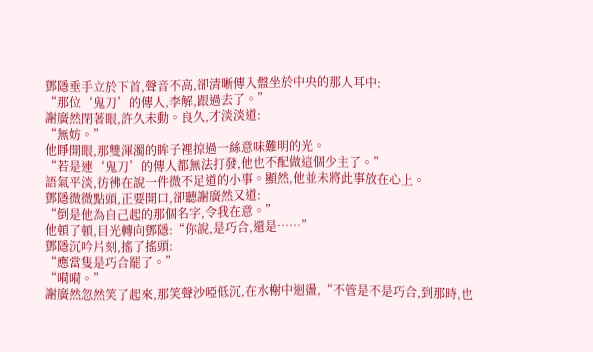鄧隱垂手立於下首,聲音不高,卻清晰傳入盤坐於中央的那人耳中:
“那位‘鬼刀’的傳人,李解,跟過去了。”
謝廣然閉著眼,許久未動。良久,才淡淡道:
“無妨。”
他睜開眼,那雙渾濁的眸子裡掠過一絲意味難明的光。
“若是連‘鬼刀’的傳人都無法打發,他也不配做這個少主了。”
語氣平淡,彷彿在說一件微不足道的小事。顯然,他並未將此事放在心上。
鄧隱微微點頭,正要開口,卻聽謝廣然又道:
“倒是他為自己起的那個名字,令我在意。”
他頓了頓,目光轉向鄧隱:“你說,是巧合,還是……”
鄧隱沉吟片刻,搖了搖頭:
“應當隻是巧合罷了。”
“嗬嗬。”
謝廣然忽然笑了起來,那笑聲沙啞低沉,在水榭中迴盪,“不管是不是巧合,到那時,也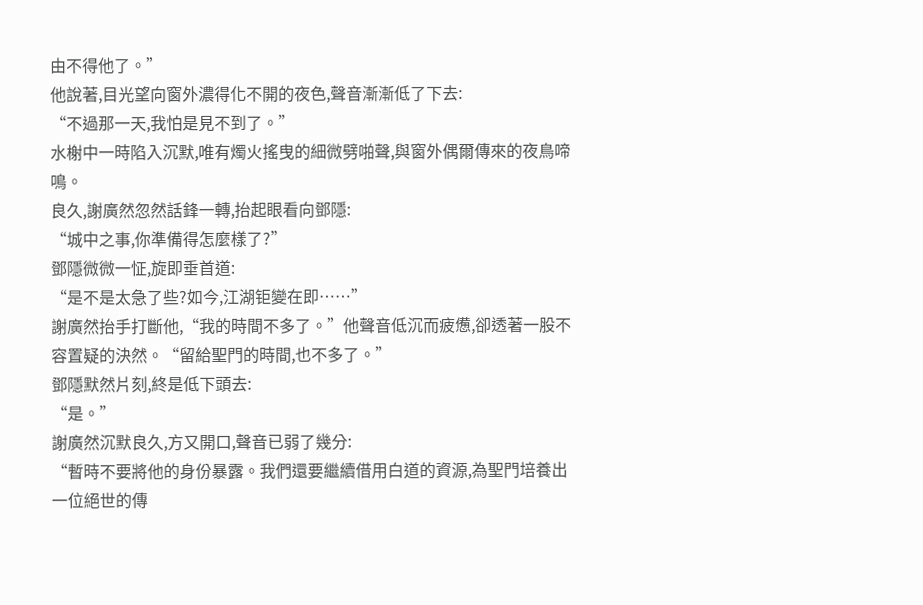由不得他了。”
他說著,目光望向窗外濃得化不開的夜色,聲音漸漸低了下去:
“不過那一天,我怕是見不到了。”
水榭中一時陷入沉默,唯有燭火搖曳的細微劈啪聲,與窗外偶爾傳來的夜鳥啼鳴。
良久,謝廣然忽然話鋒一轉,抬起眼看向鄧隱:
“城中之事,你準備得怎麼樣了?”
鄧隱微微一怔,旋即垂首道:
“是不是太急了些?如今,江湖钜變在即……”
謝廣然抬手打斷他,“我的時間不多了。”他聲音低沉而疲憊,卻透著一股不容置疑的決然。“留給聖門的時間,也不多了。”
鄧隱默然片刻,終是低下頭去:
“是。”
謝廣然沉默良久,方又開口,聲音已弱了幾分:
“暫時不要將他的身份暴露。我們還要繼續借用白道的資源,為聖門培養出一位絕世的傳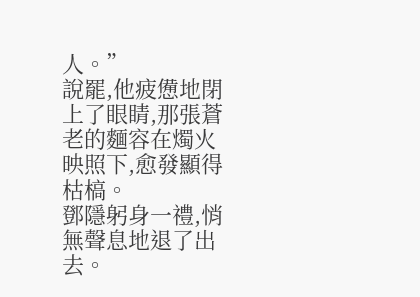人。”
說罷,他疲憊地閉上了眼睛,那張蒼老的麵容在燭火映照下,愈發顯得枯槁。
鄧隱躬身一禮,悄無聲息地退了出去。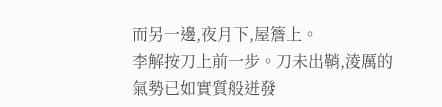而另一邊,夜月下,屋簷上。
李解按刀上前一步。刀未出鞘,淩厲的氣勢已如實質般迸發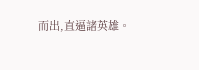而出,直逼諸英雄。